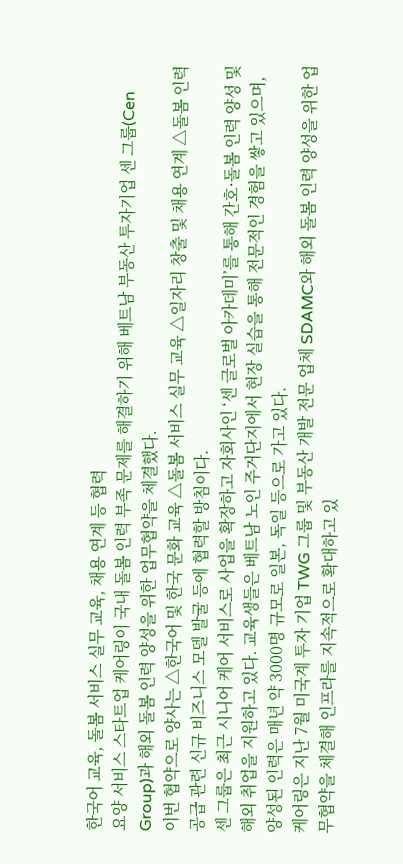한국어 교육, 돌봄 서비스 실무 교육, 채용 연계 등 협력
요양 서비스 스타트업 케어링이 국내 돌봄 인력 부족 문제를 해결하기 위해 베트남 부동산 투자기업 센 그룹(Cen Group)과 해외 돌봄 인력 양성을 위한 업무협약을 체결했다.
이번 협약으로 양사는 △한국어 및 한국 문화 교육 △돌봄 서비스 실무 교육 △일자리 창출 및 채용 연계 △돌봄 인력 공급 관련 신규 비즈니스 모델 발굴 등에 협력할 방침이다.
센 그룹은 최근 시니어 케어 서비스로 사업을 확장하고 자회사인 ‘센 글로벌 아카데미’를 통해 간호⋅돌봄 인력 양성 및 해외 취업을 지원하고 있다. 교육생들은 베트남 노인 주거단지에서 현장 실습을 통해 전문적인 경험을 쌓고 있으며, 양성된 인력은 매년 약 3000명 규모로 일본, 독일 등으로 가고 있다.
케어링은 지난 7월 미국계 투자 기업 TWG 그룹 및 부동산 개발 전문 업체 SDAMC와 해외 돌봄 인력 양성을 위한 업무협약을 체결해 인프라를 지속적으로 확대하고 있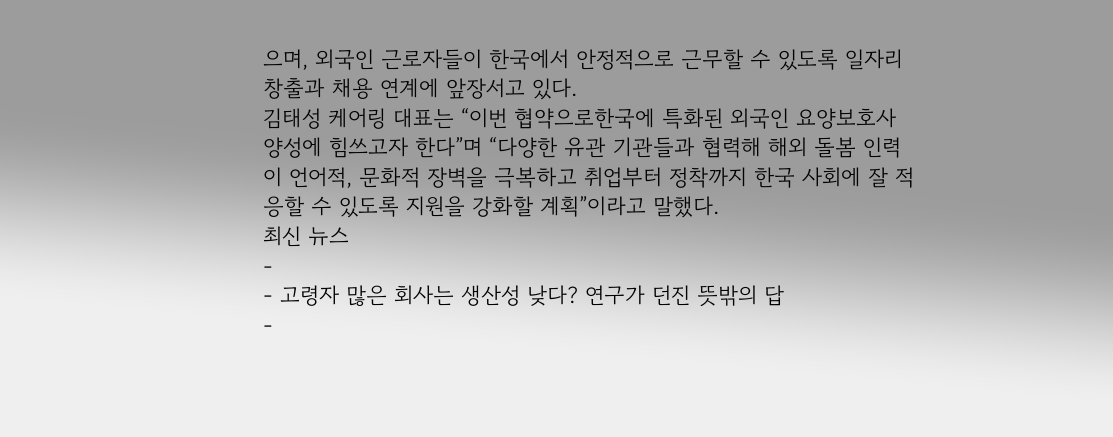으며, 외국인 근로자들이 한국에서 안정적으로 근무할 수 있도록 일자리 창출과 채용 연계에 앞장서고 있다.
김태성 케어링 대표는 “이번 협약으로한국에 특화된 외국인 요양보호사 양성에 힘쓰고자 한다”며 “다양한 유관 기관들과 협력해 해외 돌봄 인력이 언어적, 문화적 장벽을 극복하고 취업부터 정착까지 한국 사회에 잘 적응할 수 있도록 지원을 강화할 계획”이라고 말했다.
최신 뉴스
-
- 고령자 많은 회사는 생산성 낮다? 연구가 던진 뜻밖의 답
-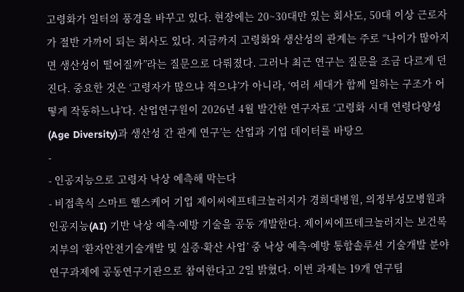고령화가 일터의 풍경을 바꾸고 있다. 현장에는 20~30대만 있는 회사도, 50대 이상 근로자가 절반 가까이 되는 회사도 있다. 지금까지 고령화와 생산성의 관계는 주로 “나이가 많아지면 생산성이 떨어질까”라는 질문으로 다뤄졌다. 그러나 최근 연구는 질문을 조금 다르게 던진다. 중요한 것은 ‘고령자가 많으냐 적으냐’가 아니라, ‘여러 세대가 함께 일하는 구조가 어떻게 작동하느냐’다. 산업연구원이 2026년 4월 발간한 연구자료 ‘고령화 시대 연령다양성(Age Diversity)과 생산성 간 관계 연구’는 산업과 기업 데이터를 바탕으
-
- 인공지능으로 고령자 낙상 예측해 막는다
- 비접촉식 스마트 헬스케어 기업 제이씨에프테크놀러지가 경희대병원, 의정부성모병원과 인공지능(AI) 기반 낙상 예측·예방 기술을 공동 개발한다. 제이씨에프테크놀러지는 보건복지부의 ‘환자안전기술개발 및 실증·확산 사업’ 중 낙상 예측·예방 통합솔루션 기술개발 분야 연구과제에 공동연구기관으로 참여한다고 2일 밝혔다. 이번 과제는 19개 연구팀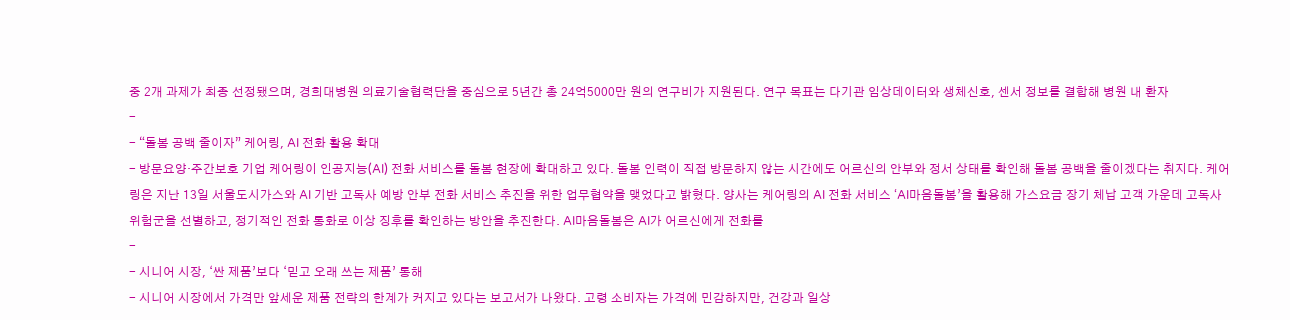중 2개 과제가 최종 선정됐으며, 경희대병원 의료기술협력단을 중심으로 5년간 총 24억5000만 원의 연구비가 지원된다. 연구 목표는 다기관 임상데이터와 생체신호, 센서 정보를 결합해 병원 내 환자
-
- “돌봄 공백 줄이자” 케어링, AI 전화 활용 확대
- 방문요양·주간보호 기업 케어링이 인공지능(AI) 전화 서비스를 돌봄 현장에 확대하고 있다. 돌봄 인력이 직접 방문하지 않는 시간에도 어르신의 안부와 정서 상태를 확인해 돌봄 공백을 줄이겠다는 취지다. 케어링은 지난 13일 서울도시가스와 AI 기반 고독사 예방 안부 전화 서비스 추진을 위한 업무협약을 맺었다고 밝혔다. 양사는 케어링의 AI 전화 서비스 ‘AI마음돌봄’을 활용해 가스요금 장기 체납 고객 가운데 고독사 위험군을 선별하고, 정기적인 전화 통화로 이상 징후를 확인하는 방안을 추진한다. AI마음돌봄은 AI가 어르신에게 전화를
-
- 시니어 시장, ‘싼 제품’보다 ‘믿고 오래 쓰는 제품’ 통해
- 시니어 시장에서 가격만 앞세운 제품 전략의 한계가 커지고 있다는 보고서가 나왔다. 고령 소비자는 가격에 민감하지만, 건강과 일상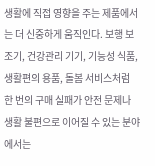생활에 직접 영향을 주는 제품에서는 더 신중하게 움직인다. 보행 보조기, 건강관리 기기, 기능성 식품, 생활편의 용품, 돌봄 서비스처럼 한 번의 구매 실패가 안전 문제나 생활 불편으로 이어질 수 있는 분야에서는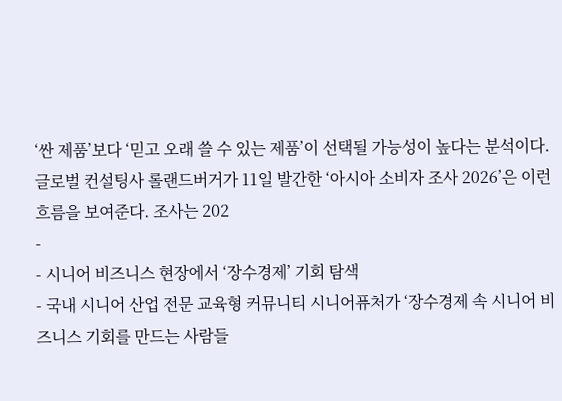‘싼 제품’보다 ‘믿고 오래 쓸 수 있는 제품’이 선택될 가능성이 높다는 분석이다. 글로벌 컨설팅사 롤랜드버거가 11일 발간한 ‘아시아 소비자 조사 2026’은 이런 흐름을 보여준다. 조사는 202
-
- 시니어 비즈니스 현장에서 ‘장수경제’ 기회 탐색
- 국내 시니어 산업 전문 교육형 커뮤니티 시니어퓨처가 ‘장수경제 속 시니어 비즈니스 기회를 만드는 사람들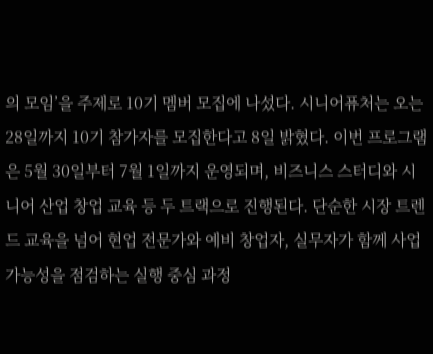의 모임’을 주제로 10기 멤버 모집에 나섰다. 시니어퓨처는 오는 28일까지 10기 참가자를 모집한다고 8일 밝혔다. 이번 프로그램은 5월 30일부터 7월 1일까지 운영되며, 비즈니스 스터디와 시니어 산업 창업 교육 등 두 트랙으로 진행된다. 단순한 시장 트렌드 교육을 넘어 현업 전문가와 예비 창업자, 실무자가 함께 사업 가능성을 점검하는 실행 중심 과정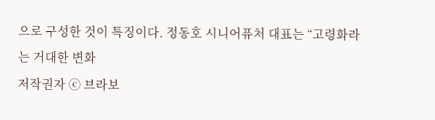으로 구성한 것이 특징이다. 정동호 시니어퓨처 대표는 “고령화라는 거대한 변화
저작권자 ⓒ 브라보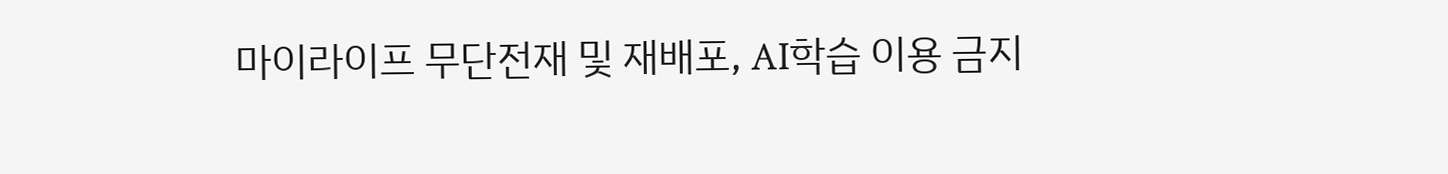마이라이프 무단전재 및 재배포, AI학습 이용 금지